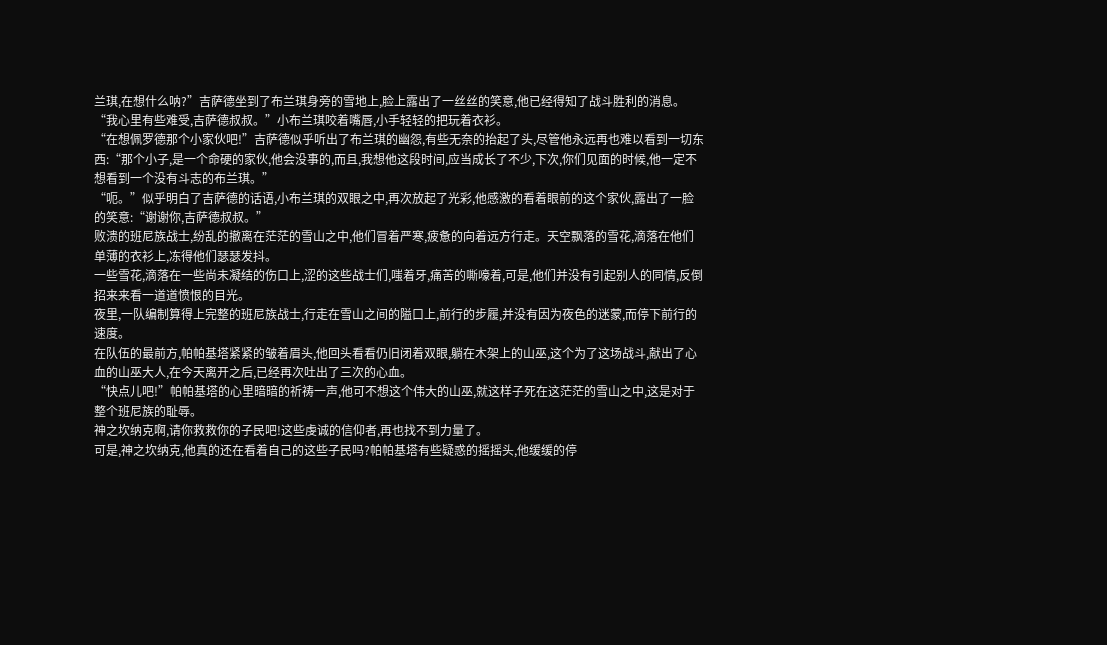兰琪,在想什么呐?”吉萨德坐到了布兰琪身旁的雪地上,脸上露出了一丝丝的笑意,他已经得知了战斗胜利的消息。
“我心里有些难受,吉萨德叔叔。”小布兰琪咬着嘴唇,小手轻轻的把玩着衣衫。
“在想佩罗德那个小家伙吧!”吉萨德似乎听出了布兰琪的幽怨,有些无奈的抬起了头,尽管他永远再也难以看到一切东西:“那个小子,是一个命硬的家伙,他会没事的,而且,我想他这段时间,应当成长了不少,下次,你们见面的时候,他一定不想看到一个没有斗志的布兰琪。”
“呃。”似乎明白了吉萨德的话语,小布兰琪的双眼之中,再次放起了光彩,他感激的看着眼前的这个家伙,露出了一脸的笑意:“谢谢你,吉萨德叔叔。”
败溃的班尼族战士,纷乱的撤离在茫茫的雪山之中,他们冒着严寒,疲惫的向着远方行走。天空飘落的雪花,滴落在他们单薄的衣衫上,冻得他们瑟瑟发抖。
一些雪花,滴落在一些尚未凝结的伤口上,涩的这些战士们,嗤着牙,痛苦的嘶嚎着,可是,他们并没有引起别人的同情,反倒招来来看一道道愤恨的目光。
夜里,一队编制算得上完整的班尼族战士,行走在雪山之间的隘口上,前行的步履,并没有因为夜色的迷蒙,而停下前行的速度。
在队伍的最前方,帕帕基塔紧紧的皱着眉头,他回头看看仍旧闭着双眼,躺在木架上的山巫,这个为了这场战斗,献出了心血的山巫大人,在今天离开之后,已经再次吐出了三次的心血。
“快点儿吧!”帕帕基塔的心里暗暗的祈祷一声,他可不想这个伟大的山巫,就这样子死在这茫茫的雪山之中,这是对于整个班尼族的耻辱。
神之坎纳克啊,请你救救你的子民吧!这些虔诚的信仰者,再也找不到力量了。
可是,神之坎纳克,他真的还在看着自己的这些子民吗?帕帕基塔有些疑惑的摇摇头,他缓缓的停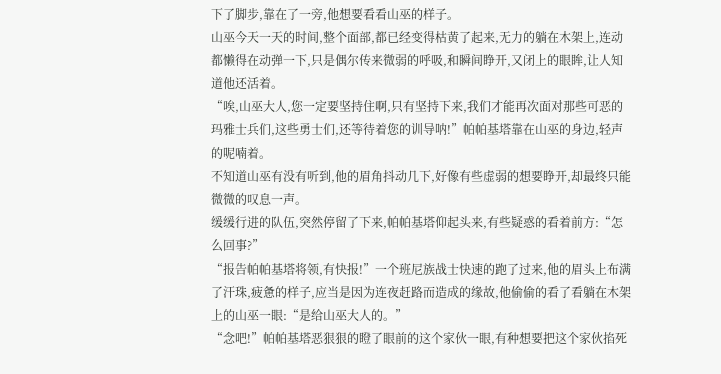下了脚步,靠在了一旁,他想要看看山巫的样子。
山巫今天一天的时间,整个面部,都已经变得枯黄了起来,无力的躺在木架上,连动都懒得在动弹一下,只是偶尔传来微弱的呼吸,和瞬间睁开,又闭上的眼眸,让人知道他还活着。
“唉,山巫大人,您一定要坚持住啊,只有坚持下来,我们才能再次面对那些可恶的玛雅士兵们,这些勇士们,还等待着您的训导呐!”帕帕基塔靠在山巫的身边,轻声的呢喃着。
不知道山巫有没有听到,他的眉角抖动几下,好像有些虚弱的想要睁开,却最终只能微微的叹息一声。
缓缓行进的队伍,突然停留了下来,帕帕基塔仰起头来,有些疑惑的看着前方:“怎么回事?”
“报告帕帕基塔将领,有快报!”一个班尼族战士快速的跑了过来,他的眉头上布满了汗珠,疲惫的样子,应当是因为连夜赶路而造成的缘故,他偷偷的看了看躺在木架上的山巫一眼:“是给山巫大人的。”
“念吧!”帕帕基塔恶狠狠的瞪了眼前的这个家伙一眼,有种想要把这个家伙掐死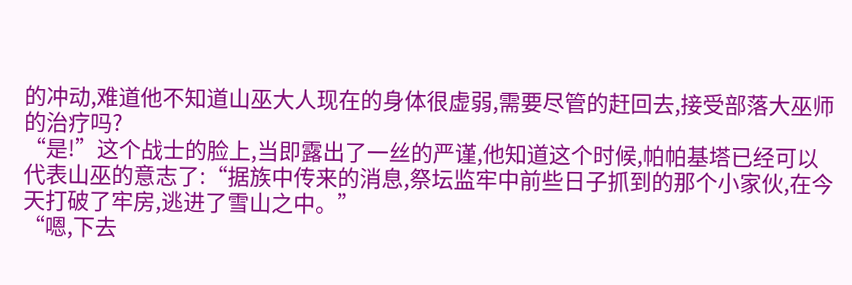的冲动,难道他不知道山巫大人现在的身体很虚弱,需要尽管的赶回去,接受部落大巫师的治疗吗?
“是!”这个战士的脸上,当即露出了一丝的严谨,他知道这个时候,帕帕基塔已经可以代表山巫的意志了:“据族中传来的消息,祭坛监牢中前些日子抓到的那个小家伙,在今天打破了牢房,逃进了雪山之中。”
“嗯,下去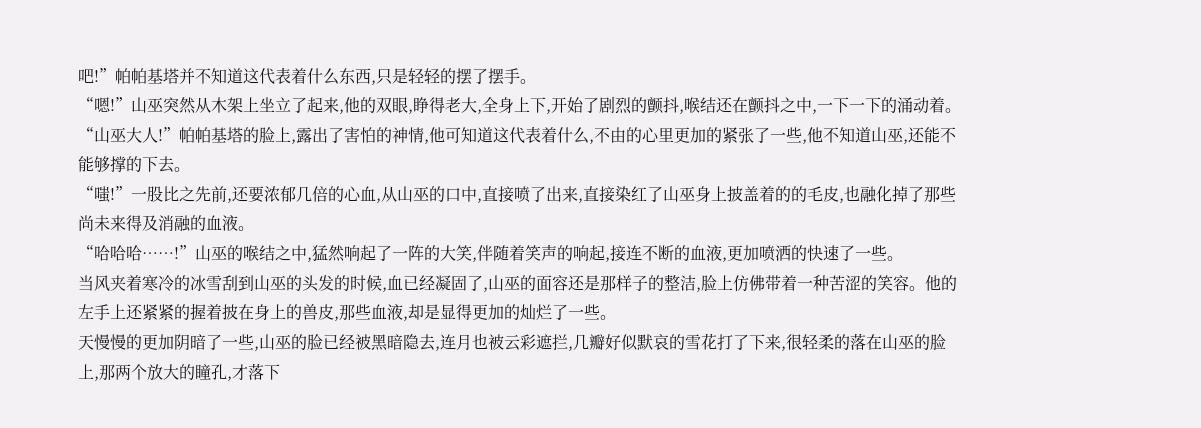吧!”帕帕基塔并不知道这代表着什么东西,只是轻轻的摆了摆手。
“嗯!”山巫突然从木架上坐立了起来,他的双眼,睁得老大,全身上下,开始了剧烈的颤抖,喉结还在颤抖之中,一下一下的涌动着。
“山巫大人!”帕帕基塔的脸上,露出了害怕的神情,他可知道这代表着什么,不由的心里更加的紧张了一些,他不知道山巫,还能不能够撑的下去。
“嗤!”一股比之先前,还要浓郁几倍的心血,从山巫的口中,直接喷了出来,直接染红了山巫身上披盖着的的毛皮,也融化掉了那些尚未来得及消融的血液。
“哈哈哈……!”山巫的喉结之中,猛然响起了一阵的大笑,伴随着笑声的响起,接连不断的血液,更加喷洒的快速了一些。
当风夹着寒冷的冰雪刮到山巫的头发的时候,血已经凝固了,山巫的面容还是那样子的整洁,脸上仿佛带着一种苦涩的笑容。他的左手上还紧紧的握着披在身上的兽皮,那些血液,却是显得更加的灿烂了一些。
天慢慢的更加阴暗了一些,山巫的脸已经被黑暗隐去,连月也被云彩遮拦,几瓣好似默哀的雪花打了下来,很轻柔的落在山巫的脸上,那两个放大的瞳孔,才落下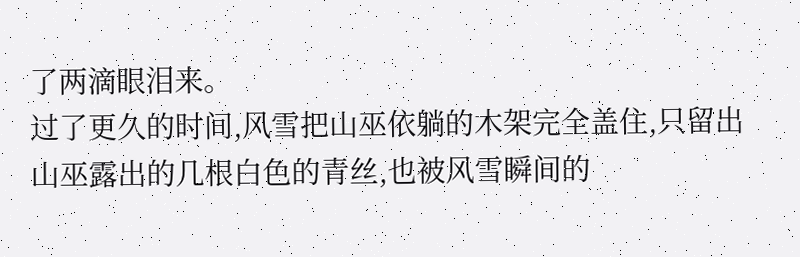了两滴眼泪来。
过了更久的时间,风雪把山巫依躺的木架完全盖住,只留出山巫露出的几根白色的青丝,也被风雪瞬间的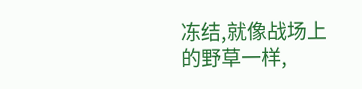冻结,就像战场上的野草一样,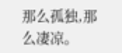那么孤独,那么凄凉。